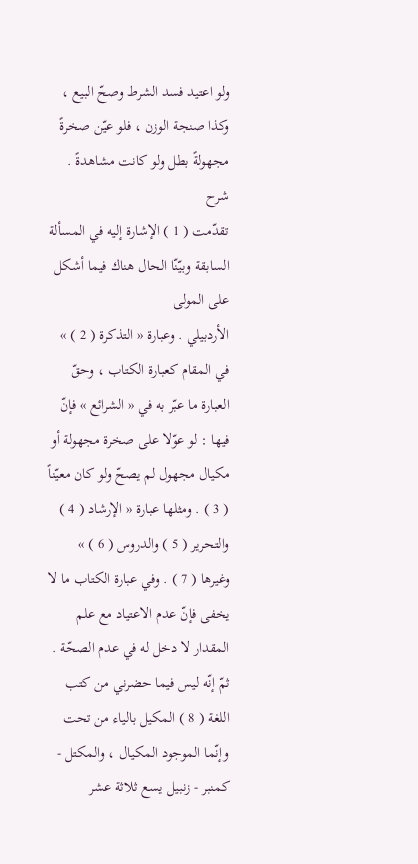ولو اعتيد فسد الشرط وصحّ البيع ، وكذا صنجة الوزن ، فلو عيّن صخرةً مجهولةً بطل ولو كانت مشاهدةً .
شرح
تقدّمت ( 1 ) الإشارة إليه في المسألة السابقة وبيّنّا الحال هناك فيما أشكل على المولى
الأردبيلي . وعبارة « التذكرة ( 2 ) » في المقام كعبارة الكتاب ، وحقّ العبارة ما عبّر به في « الشرائع » فإنّ فيها : لو عوّلا على صخرة مجهولة أو مكيال مجهول لم يصحّ ولو كان معيّناً ( 3 ) . ومثلها عبارة « الإرشاد ( 4 ) والتحرير ( 5 ) والدروس ( 6 ) » وغيرها ( 7 ) . وفي عبارة الكتاب ما لا يخفى فإنّ عدم الاعتياد مع علم المقدار لا دخل له في عدم الصحّة .
ثمّ إنّه ليس فيما حضرني من كتب اللغة ( 8 ) المكيل بالياء من تحت وإنّما الموجود المكيال ، والمكتل - كمنبر - زنبيل يسع ثلاثة عشر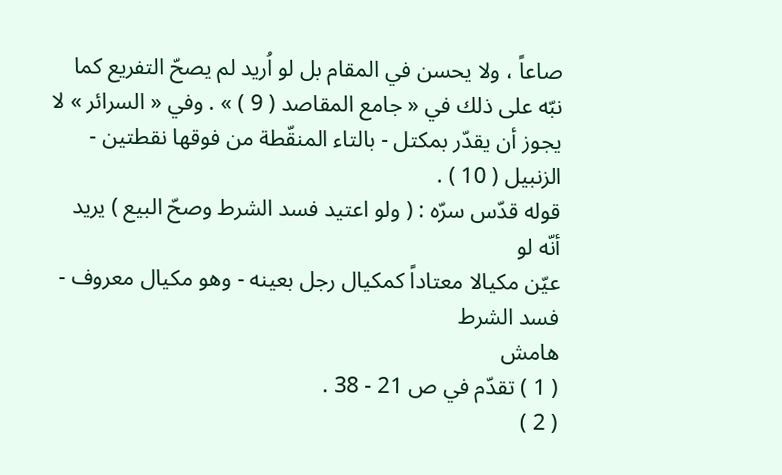صاعاً ، ولا يحسن في المقام بل لو اُريد لم يصحّ التفريع كما نبّه على ذلك في « جامع المقاصد ( 9 ) » . وفي « السرائر » لا يجوز أن يقدّر بمكتل - بالتاء المنقّطة من فوقها نقطتين - الزنبيل ( 10 ) .
قوله قدّس سرّه : ( ولو اعتيد فسد الشرط وصحّ البيع ) يريد أنّه لو
عيّن مكيالا معتاداً كمكيال رجل بعينه - وهو مكيال معروف - فسد الشرط
هامش
( 1 ) تقدّم في ص 21 - 38 .
( 2 )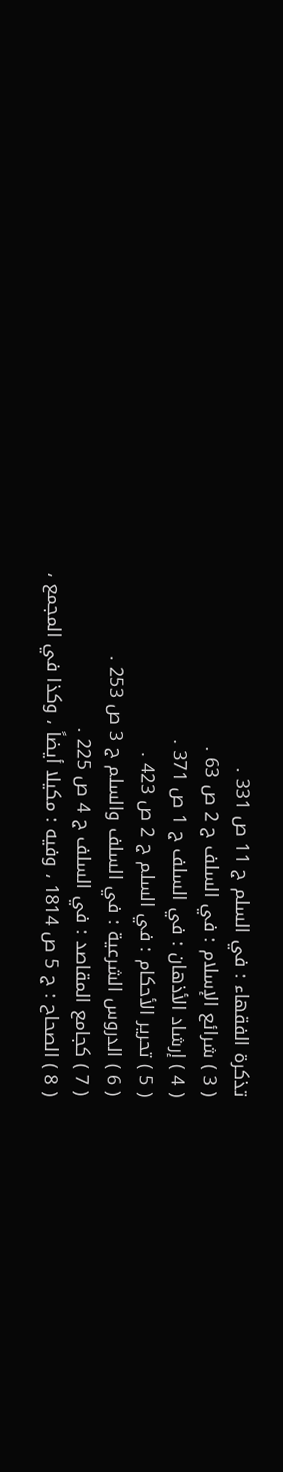تذكرة الفقهاء : في السلم ج 11 ص 331 .
( 3 ) شرائع الإسلام : في السلف ج 2 ص 63 .
( 4 ) إرشاد الأذهان : في السلف ج 1 ص 371 .
( 5 ) تحرير الأحكام : في السلم ج 2 ص 423 .
( 6 ) الدروس الشرعية : في السلف والسلم ج 3 ص 253 .
( 7 ) كجامع المقاصد : في السلف ج 4 ص 225 .
( 8 ) الصحاح : ج 5 ص 1814 ، وفيه : مكيلا أيضاً ، وكذا في المجمع ،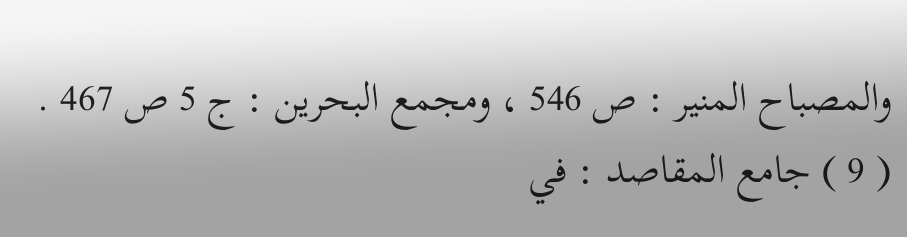والمصباح المنير : ص 546 ، ومجمع البحرين : ج 5 ص 467 .
( 9 ) جامع المقاصد : في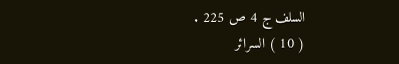السلف ج 4 ص 225 .
( 10 ) السرائر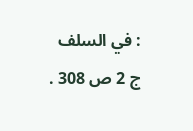: في السلف ج 2 ص 308 .